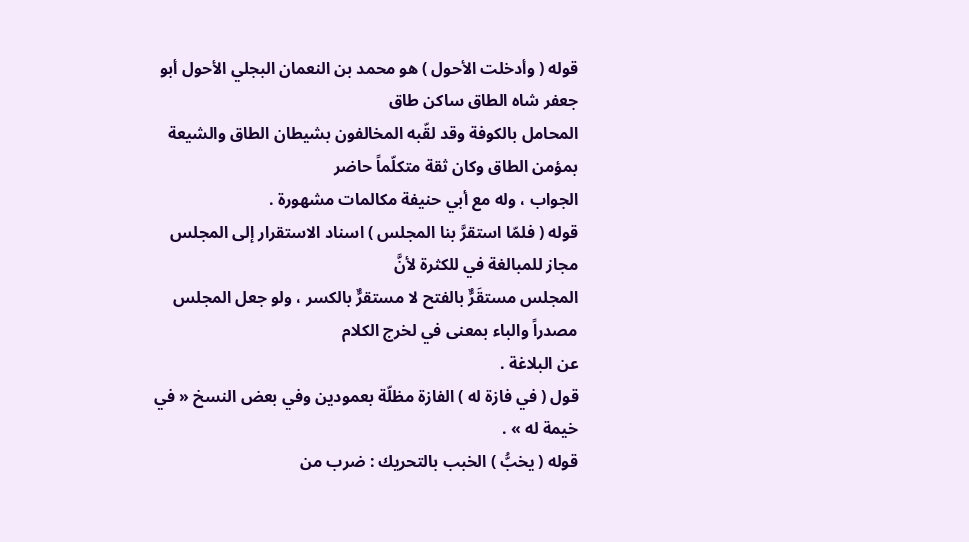قوله ( وأدخلت الأحول ) هو محمد بن النعمان البجلي الأحول أبو جعفر شاه الطاق ساكن طاق
المحامل بالكوفة وقد لقّبه المخالفون بشيطان الطاق والشيعة بمؤمن الطاق وكان ثقة متكلّماً حاضر
الجواب ، وله مع أبي حنيفة مكالمات مشهورة .
قوله ( فلمّا استقرَّ بنا المجلس ) اسناد الاستقرار إلى المجلس مجاز للمبالغة في للكثرة لأنَّ
المجلس مستقَرٌّ بالفتح لا مستقرٌّ بالكسر ، ولو جعل المجلس مصدراً والباء بمعنى في لخرج الكلام
عن البلاغة .
قول ( في فازة له ) الفازة مظلّة بعمودين وفي بعض النسخ « في خيمة له » .
قوله ( يخبُّ ) الخبب بالتحريك : ضرب من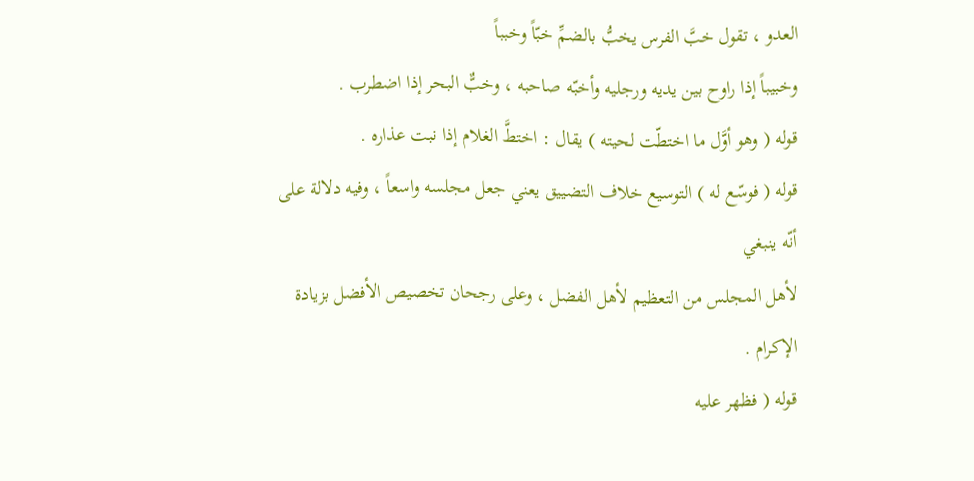العدو ، تقول خبَّ الفرس يخبُّ بالضمِّ خبّاً وخبباً
وخبيباً إذا راوح بين يديه ورجليه وأخبّه صاحبه ، وخبٌّ البحر إذا اضطرب .
قوله ( وهو أوَّل ما اختطّت لحيته ) يقال : اختطَّ الغلام إذا نبت عذاره .
قوله ( فوسّع له ) التوسيع خلاف التضييق يعني جعل مجلسه واسعاً ، وفيه دلالة على أنّه ينبغي
لأهل المجلس من التعظيم لأهل الفضل ، وعلى رجحان تخصيص الأفضل بزيادة الإكرام .
قوله ( فظهر عليه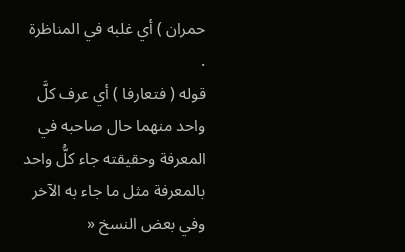حمران ) أي غلبه في المناظرة .
قوله ( فتعارفا ) أي عرف كلَّ واحد منهما حال صاحبه في المعرفة وحقيقته جاء كلُّ واحد
بالمعرفة مثل ما جاء به الآخر وفي بعض النسخ «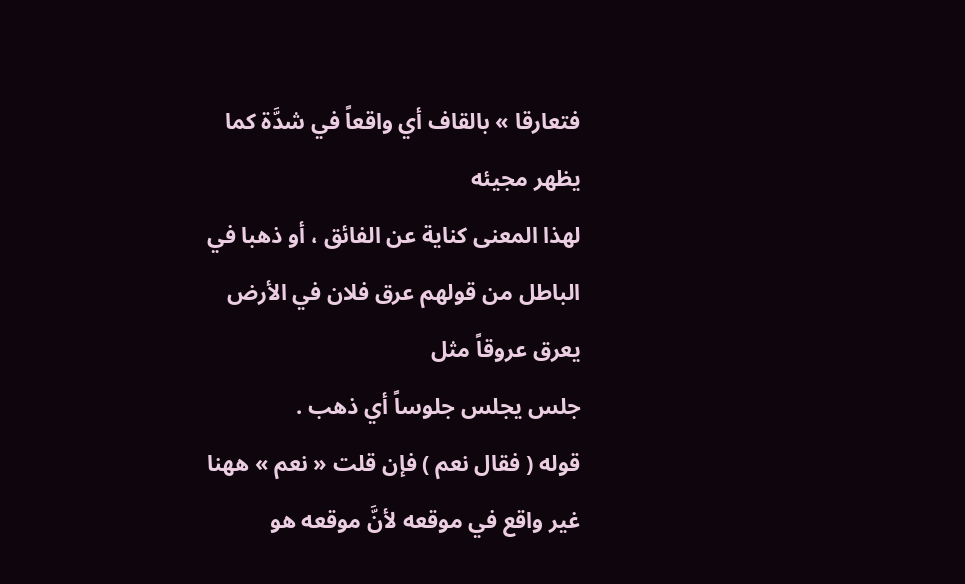فتعارقا » بالقاف أي واقعاً في شدَّة كما يظهر مجيئه
لهذا المعنى كناية عن الفائق ، أو ذهبا في الباطل من قولهم عرق فلان في الأرض يعرق عروقاً مثل
جلس يجلس جلوساً أي ذهب .
قوله ( فقال نعم ) فإن قلت « نعم » ههنا غير واقع في موقعه لأنَّ موقعه هو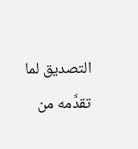التصديق لما تقدَّمه من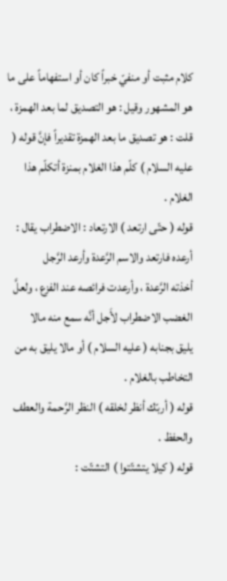كلام مثبت أو منفيّ خبراً كان أو استفهاماً على ما هو المشهور وقيل : هو التصديق لما بعد الهمزة ،
قلت : هو تصديق ما بعد الهمزة تقديراً فإنَّ قوله ( عليه السلام ) كلّم هذا الغلام بمنزة أتكلّم هذا الغلام .
قوله ( حتّى ارتعد ) الارتعاد : الاضطراب يقال : أرعده فارتعد والاسم الرَّعدة وأرعد الرَّجل
أخذته الرَّعدة ، وأرعدت فرائصه عند الفزع ، ولعلَّ الغضب الاضطراب لأَجل أنَّه سمع منه مالا
يليق بجنابه ( عليه السلام ) أو مالا يليق به من التخاطب بالغلام .
قوله ( أربّك أنظر لخلقه ) النظر الرَّحمة والعطف والحفظ .
قوله ( كيلا يتشتّتوا ) التشتّت :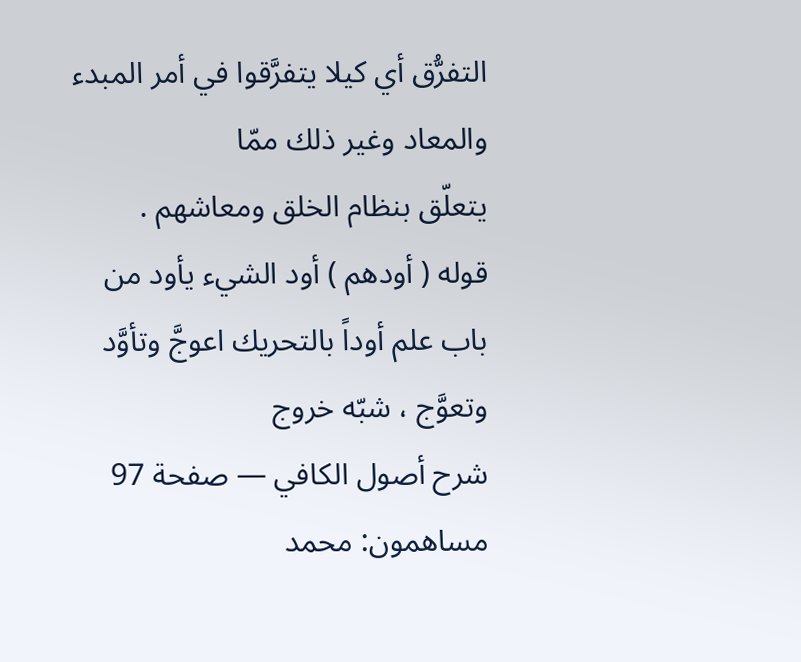التفرُّق أي كيلا يتفرَّقوا في أمر المبدء والمعاد وغير ذلك ممّا
يتعلّق بنظام الخلق ومعاشهم .
قوله ( أودهم ) أود الشيء يأود من باب علم أوداً بالتحريك اعوجَّ وتأوَّد وتعوَّج ، شبّه خروج
شرح أصول الكافي — صفحة 97
مساهمون: محمد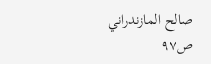صالح المازندراني
ص٩٧